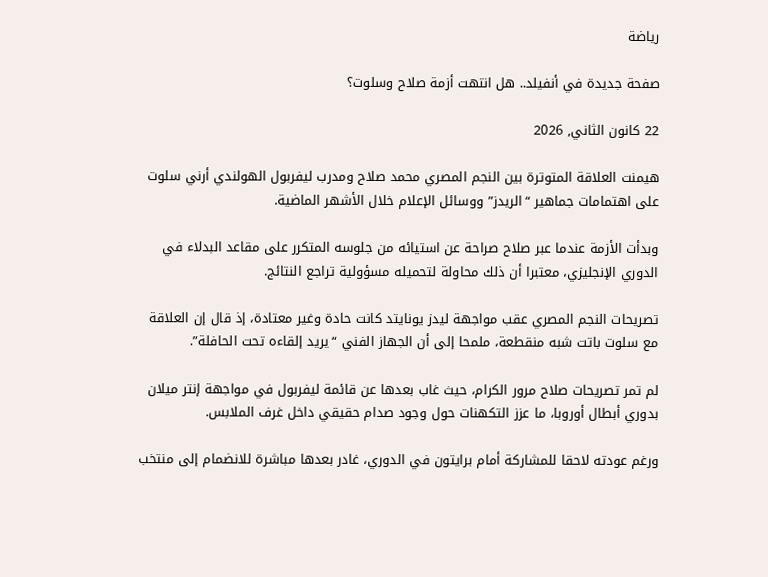رياضة

صفحة جديدة في أنفيلد.. هل انتهت أزمة صلاح وسلوت؟

22 كانون الثاني, 2026

هيمنت العلاقة المتوترة بين النجم المصري محمد صلاح ومدرب ليفربول الهولندي أرني سلوت على اهتمامات جماهير “الريدز” ووسائل الإعلام خلال الأشهر الماضية.

وبدأت الأزمة عندما عبر صلاح صراحة عن استيائه من جلوسه المتكرر على مقاعد البدلاء في الدوري الإنجليزي، معتبرا أن ذلك محاولة لتحميله مسؤولية تراجع النتائج.

تصريحات النجم المصري عقب مواجهة ليدز يونايتد كانت حادة وغير معتادة، إذ قال إن العلاقة مع سلوت باتت شبه منقطعة، ملمحا إلى أن الجهاز الفني “يريد إلقاءه تحت الحافلة”.

لم تمر تصريحات صلاح مرور الكرام، حيث غاب بعدها عن قائمة ليفربول في مواجهة إنتر ميلان بدوري أبطال أوروبا، ما عزز التكهنات حول وجود صدام حقيقي داخل غرف الملابس.

ورغم عودته لاحقا للمشاركة أمام برايتون في الدوري، غادر بعدها مباشرة للانضمام إلى منتخب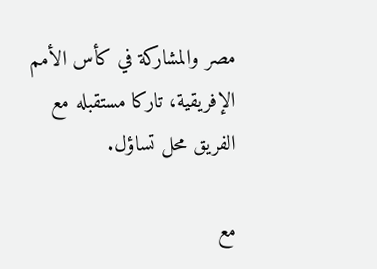مصر والمشاركة في كأس الأمم الإفريقية، تاركا مستقبله مع الفريق محل تساؤل.

مع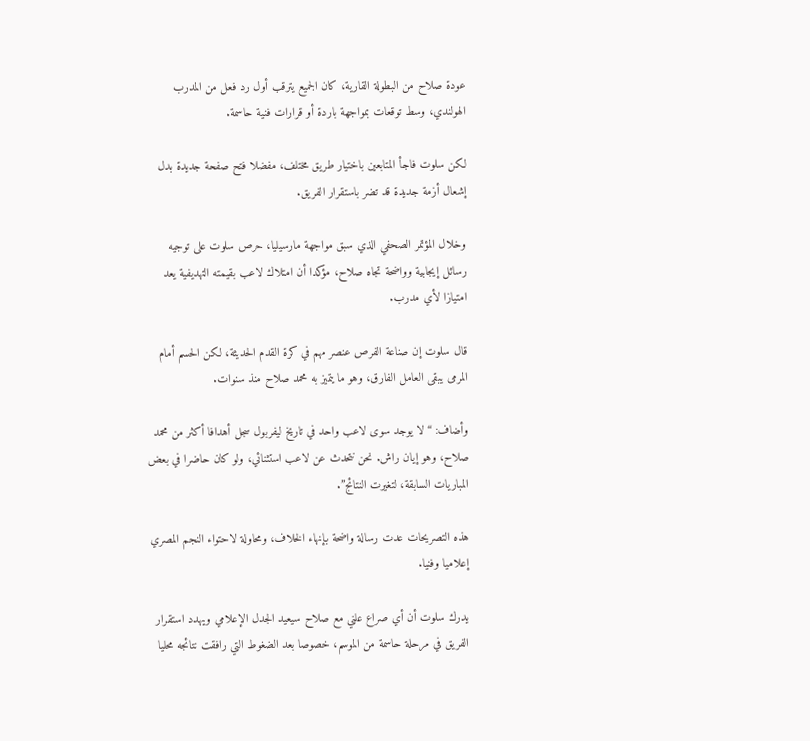عودة صلاح من البطولة القارية، كان الجميع يترقب أول رد فعل من المدرب الهولندي، وسط توقعات بمواجهة باردة أو قرارات فنية حاسمة.

لكن سلوت فاجأ المتابعين باختيار طريق مختلف، مفضلا فتح صفحة جديدة بدل إشعال أزمة جديدة قد تضر باستقرار الفريق.

وخلال المؤتمر الصحفي الذي سبق مواجهة مارسيليا، حرص سلوت على توجيه رسائل إيجابية وواضحة تجاه صلاح، مؤكدا أن امتلاك لاعب بقيمته التهديفية يعد امتيازا لأي مدرب.

قال سلوت إن صناعة الفرص عنصر مهم في كرة القدم الحديثة، لكن الحسم أمام المرمى يبقى العامل الفارق، وهو ما يتميز به محمد صلاح منذ سنوات.

وأضاف: “لا يوجد سوى لاعب واحد في تاريخ ليفربول سجل أهدافا أكثر من محمد صلاح، وهو إيان راش. نحن نتحدث عن لاعب استثنائي، ولو كان حاضرا في بعض المباريات السابقة، لتغيرت النتائج”.

هذه التصريحات عدت رسالة واضحة بإنهاء الخلاف، ومحاولة لاحتواء النجم المصري إعلاميا وفنيا.

يدرك سلوت أن أي صراع علني مع صلاح سيعيد الجدل الإعلامي ويهدد استقرار الفريق في مرحلة حاسمة من الموسم، خصوصا بعد الضغوط التي رافقت نتائجه محليا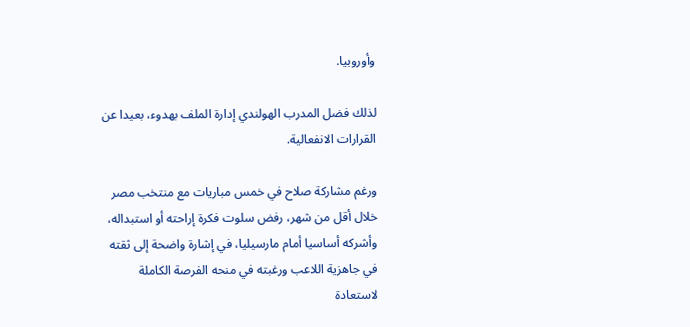وأوروبيا.

لذلك فضل المدرب الهولندي إدارة الملف بهدوء، بعيدا عن القرارات الانفعالية.

ورغم مشاركة صلاح في خمس مباريات مع منتخب مصر خلال أقل من شهر، رفض سلوت فكرة إراحته أو استبداله، وأشركه أساسيا أمام مارسيليا، في إشارة واضحة إلى ثقته في جاهزية اللاعب ورغبته في منحه الفرصة الكاملة لاستعادة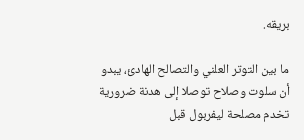بريقه.

ما بين التوتر العلني والتصالح الهادئ، يبدو أن سلوت وصلاح توصلا إلى هدنة ضرورية تخدم مصلحة ليفربول قبل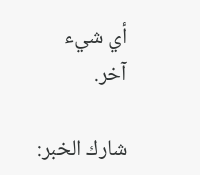أي شيء آخر.

شارك الخبر: